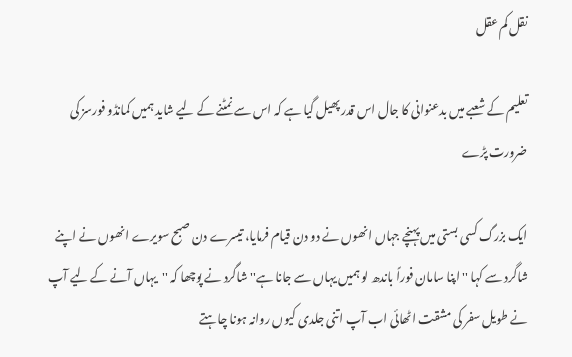نقل کم عقل

تعلیم کے شعبے میں بدعنوانی کا جال اس قدر پھیل گیا ہے کہ اس سے نمٹنے کے لیے شاید ہمیں کمانڈو فورسز کی ضرورت پڑے

ایک بزرگ کسی بستی میں پہنچے جہاں انھوں نے دو دن قیام فرمایا، تیسرے دن صبح سویرے انھوں نے اپنے شاگرد سے کہا ''اپنا سامان فوراً باندھ لو ہمیں یہاں سے جانا ہے'' شاگرد نے پوچھا کہ ''یہاں آنے کے لیے آپ نے طویل سفر کی مشقت اٹھائی اب آپ اتنی جلدی کیوں روانہ ہونا چاہتے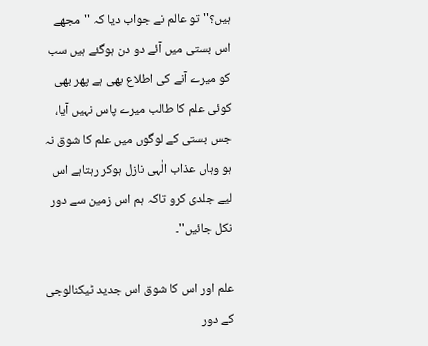ہیں؟'' تو عالم نے جواب دیا کہ ''مجھے اس بستی میں آئے دو دن ہوگئے ہیں سب کو میرے آنے کی اطلاع بھی ہے پھر بھی کوئی علم کا طالب میرے پاس نہیں آیا، جس بستی کے لوگوں میں علم کا شوق نہ ہو وہاں عذاب الٰہی نازل ہوکر رہتاہے اس لیے جلدی کرو تاکہ ہم اس زمین سے دور نکل جائیں''۔

علم اور اس کا شوق اس جدید ٹیکنالوجی کے دور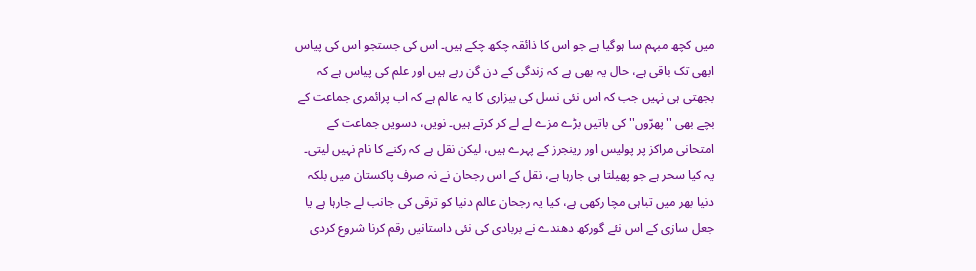میں کچھ مبہم سا ہوگیا ہے جو اس کا ذائقہ چکھ چکے ہیں۔ اس کی جستجو اس کی پیاس ابھی تک باقی ہے، حال یہ بھی ہے کہ زندگی کے دن گن رہے ہیں اور علم کی پیاس ہے کہ بجھتی ہی نہیں جب کہ اس نئی نسل کی بیزاری کا یہ عالم ہے کہ اب پرائمری جماعت کے بچے بھی ''پھرّوں'' کی باتیں بڑے مزے لے لے کر کرتے ہیں۔ نویں، دسویں جماعت کے امتحانی مراکز پر پولیس اور رینجرز کے پہرے ہیں، لیکن نقل ہے کہ رکنے کا نام نہیں لیتی۔ یہ کیا سحر ہے جو پھیلتا ہی جارہا ہے، نقل کے اس رجحان نے نہ صرف پاکستان میں بلکہ دنیا بھر میں تباہی مچا رکھی ہے، کیا یہ رجحان عالم دنیا کو ترقی کی جانب لے جارہا ہے یا جعل سازی کے اس نئے گورکھ دھندے نے بربادی کی نئی داستانیں رقم کرنا شروع کردی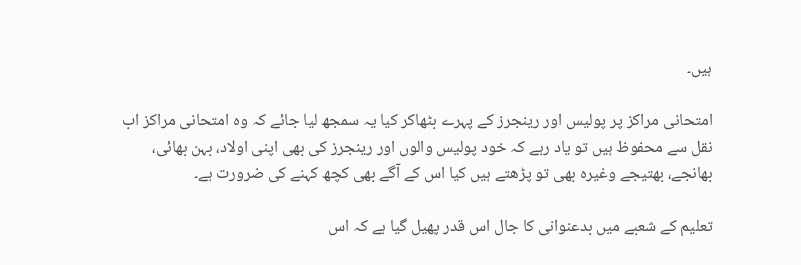ہیں۔

امتحانی مراکز پر پولیس اور رینجرز کے پہرے بٹھاکر کیا یہ سمجھ لیا جائے کہ وہ امتحانی مراکز اب نقل سے محفوظ ہیں تو یاد رہے کہ خود پولیس والوں اور رینجرز کی بھی اپنی اولاد، بہن بھائی، بھانجے، بھتیجے وغیرہ بھی تو پڑھتے ہیں کیا اس کے آگے بھی کچھ کہنے کی ضرورت ہے۔

تعلیم کے شعبے میں بدعنوانی کا جال اس قدر پھیل گیا ہے کہ اس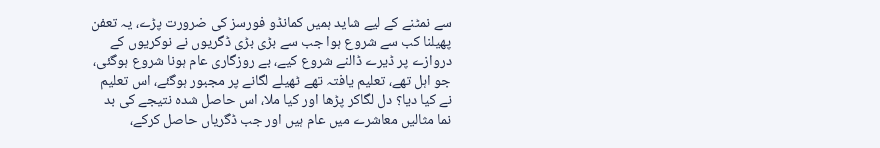سے نمٹنے کے لیے شاید ہمیں کمانڈو فورسز کی ضرورت پڑے، یہ تعفن پھیلنا کب سے شروع ہوا جب سے بڑی بڑی ڈگریوں نے نوکریوں کے دروازے پر ڈیرے ڈالنے شروع کیے، بے روزگاری عام ہونا شروع ہوگئی، جو اہل تھے، تعلیم یافتہ تھے ٹھیلے لگانے پر مجبور ہوگئے، اس تعلیم نے کیا دیا؟ دل لگاکر پڑھا اور کیا ملا، اس حاصل شدہ نتیجے کی بد نما مثالیں معاشرے میں عام ہیں اور جب ڈگریاں حاصل کرکے،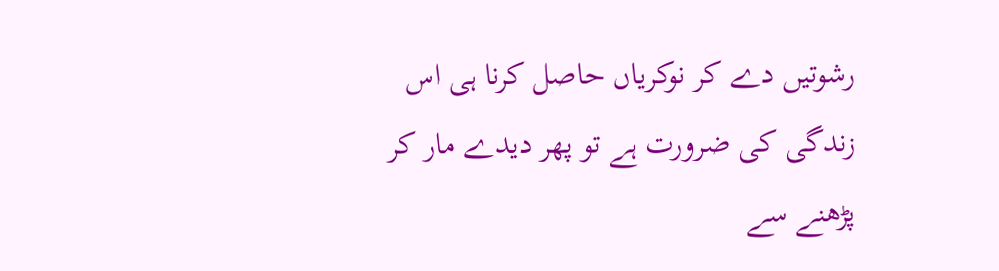رشوتیں دے کر نوکریاں حاصل کرنا ہی اس زندگی کی ضرورت ہے تو پھر دیدے مار کر پڑھنے سے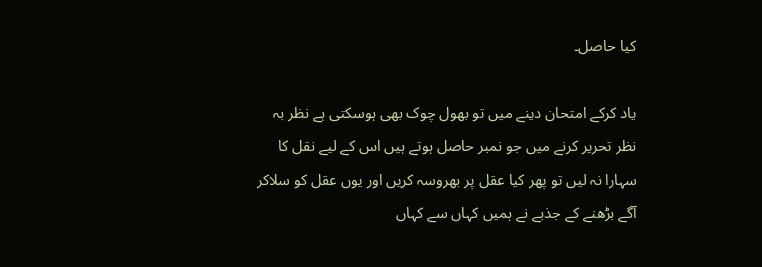کیا حاصل۔

یاد کرکے امتحان دینے میں تو بھول چوک بھی ہوسکتی ہے نظر بہ نظر تحریر کرنے میں جو نمبر حاصل ہوتے ہیں اس کے لیے نقل کا سہارا نہ لیں تو پھر کیا عقل پر بھروسہ کریں اور یوں عقل کو سلاکر آگے بڑھنے کے جذبے نے ہمیں کہاں سے کہاں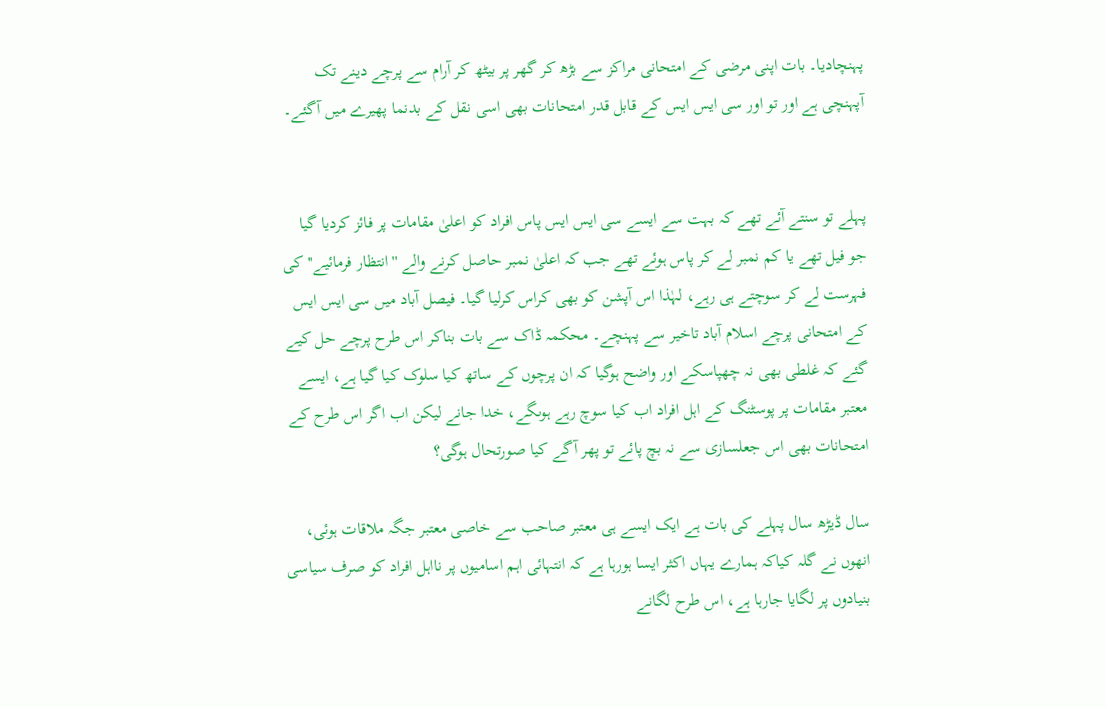پہنچادیا۔ بات اپنی مرضی کے امتحانی مراکز سے بڑھ کر گھر پر بیٹھ کر آرام سے پرچے دینے تک آپہنچی ہے اور تو اور سی ایس ایس کے قابل قدر امتحانات بھی اسی نقل کے بدنما پھیرے میں آگئے۔


پہلے تو سنتے آئے تھے کہ بہت سے ایسے سی ایس ایس پاس افراد کو اعلیٰ مقامات پر فائز کردیا گیا جو فیل تھے یا کم نمبر لے کر پاس ہوئے تھے جب کہ اعلیٰ نمبر حاصل کرنے والے ''انتظار فرمائیے'' کی فہرست لے کر سوچتے ہی رہے، لہٰذا اس آپشن کو بھی کراس کرلیا گیا۔ فیصل آباد میں سی ایس ایس کے امتحانی پرچے اسلام آباد تاخیر سے پہنچے۔ محکمہ ڈاک سے بات بناکر اس طرح پرچے حل کیے گئے کہ غلطی بھی نہ چھپاسکے اور واضح ہوگیا کہ ان پرچوں کے ساتھ کیا سلوک کیا گیا ہے، ایسے معتبر مقامات پر پوسٹنگ کے اہل افراد اب کیا سوچ رہے ہوںگے، خدا جانے لیکن اب اگر اس طرح کے امتحانات بھی اس جعلسازی سے نہ بچ پائے تو پھر آگے کیا صورتحال ہوگی؟

سال ڈیڑھ سال پہلے کی بات ہے ایک ایسے ہی معتبر صاحب سے خاصی معتبر جگہ ملاقات ہوئی، انھوں نے گلہ کیاکہ ہمارے یہاں اکثر ایسا ہورہا ہے کہ انتہائی اہم اسامیوں پر نااہل افراد کو صرف سیاسی بنیادوں پر لگایا جارہا ہے، اس طرح لگانے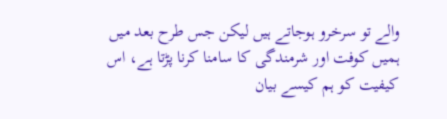والے تو سرخرو ہوجاتے ہیں لیکن جس طرح بعد میں ہمیں کوفت اور شرمندگی کا سامنا کرنا پڑتا ہے، اس کیفیت کو ہم کیسے بیان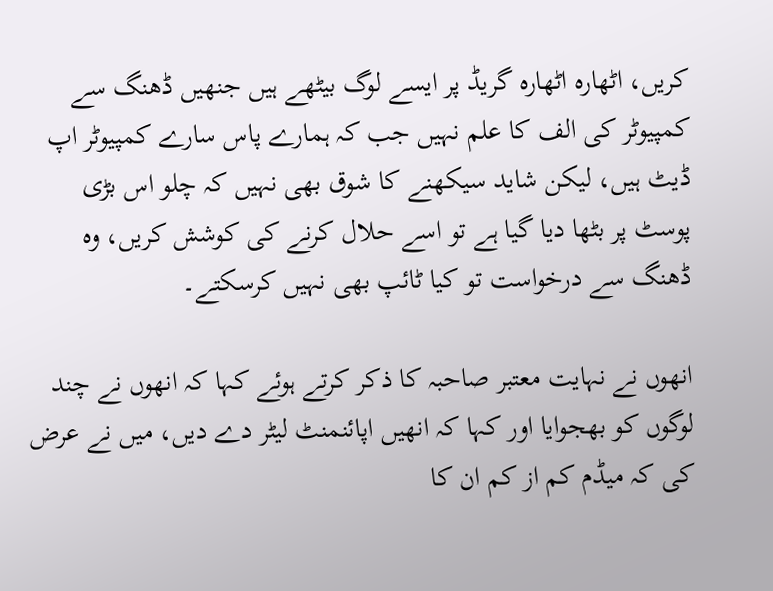کریں، اٹھارہ اٹھارہ گریڈ پر ایسے لوگ بیٹھے ہیں جنھیں ڈھنگ سے کمپیوٹر کی الف کا علم نہیں جب کہ ہمارے پاس سارے کمپیوٹر اپ ڈیٹ ہیں، لیکن شاید سیکھنے کا شوق بھی نہیں کہ چلو اس بڑی پوسٹ پر بٹھا دیا گیا ہے تو اسے حلال کرنے کی کوشش کریں، وہ ڈھنگ سے درخواست تو کیا ٹائپ بھی نہیں کرسکتے۔

انھوں نے نہایت معتبر صاحبہ کا ذکر کرتے ہوئے کہا کہ انھوں نے چند لوگوں کو بھجوایا اور کہا کہ انھیں اپائنمنٹ لیٹر دے دیں، میں نے عرض کی کہ میڈم کم از کم ان کا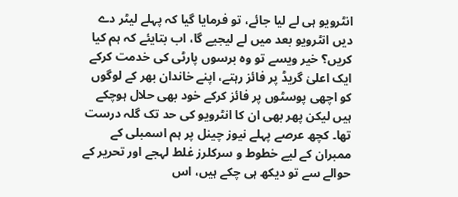انٹرویو ہی لے لیا جائے، تو فرمایا گیا کہ پہلے لیٹر دے دیں انٹرویو بعد میں لے لیجیے گا، اب بتایئے کہ ہم کیا کریں؟ خیر ویسے تو وہ برسوں پارٹی کی خدمت کرکے ایک اعلیٰ گریڈ پر فائز رہتے، اپنے خاندان بھر کے لوگوں کو اچھی پوسٹوں پر فائز کرکے خود بھی حلال ہوچکے ہیں لیکن پھر بھی ان کا انٹرویو کی حد تک گلہ درست تھا۔ کچھ عرصے پہلے نیوز چینل پر ہم اسمبلی کے ممبران کے لیے خطوط و سرکلرز غلط لہجے اور تحریر کے حوالے سے تو دیکھ ہی چکے ہیں، اس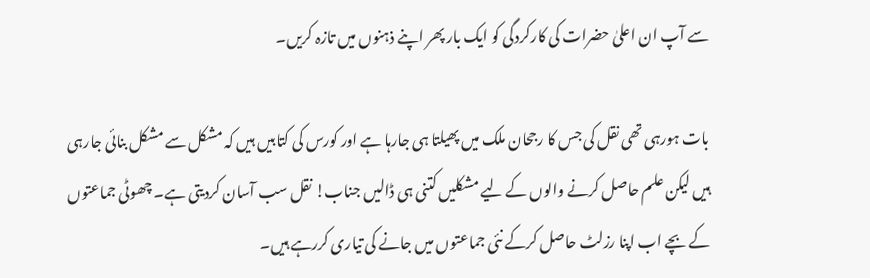سے آپ ان اعلیٰ حضرات کی کارکردگی کو ایک بار پھر اپنے ذہنوں میں تازہ کریں۔

بات ہورہی تھی نقل کی جس کا رجحان ملک میں پھیلتا ہی جارہا ہے اور کورس کی کتابیں ہیں کہ مشکل سے مشکل بنائی جارہی ہیں لیکن علم حاصل کرنے والوں کے لیے مشکلیں کتنی ہی ڈالیں جناب! نقل سب آسان کردیتی ہے۔ چھوٹی جماعتوں کے بچے اب اپنا رزلٹ حاصل کرکے نئی جماعتوں میں جانے کی تیاری کررہے ہیں۔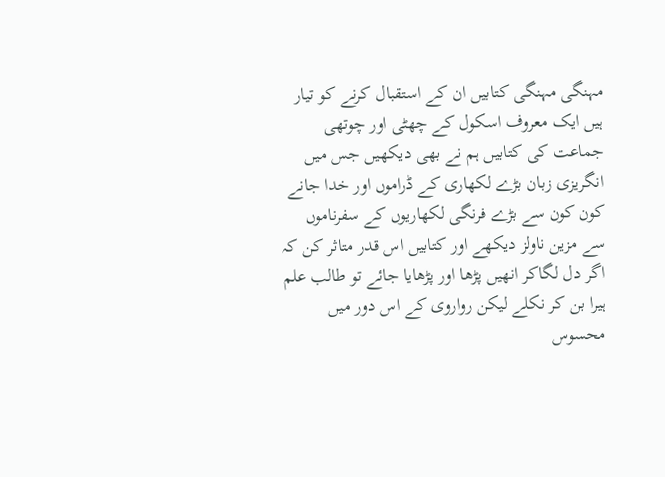مہنگی مہنگی کتابیں ان کے استقبال کرنے کو تیار ہیں ایک معروف اسکول کے چھٹی اور چوتھی جماعت کی کتابیں ہم نے بھی دیکھیں جس میں انگریزی زبان بڑے لکھاری کے ڈراموں اور خدا جانے کون کون سے بڑے فرنگی لکھاریوں کے سفرناموں سے مزین ناولز دیکھے اور کتابیں اس قدر متاثر کن کہ اگر دل لگاکر انھیں پڑھا اور پڑھایا جائے تو طالب علم ہیرا بن کر نکلے لیکن رواروی کے اس دور میں محسوس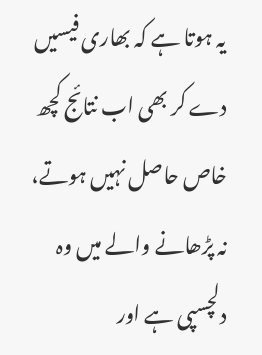یہ ہوتا ہے کہ بھاری فیسیں دے کر بھی اب نتائج کچھ خاص حاصل نہیں ہوتے، نہ پڑھانے والے میں وہ دلچسپی ہے اور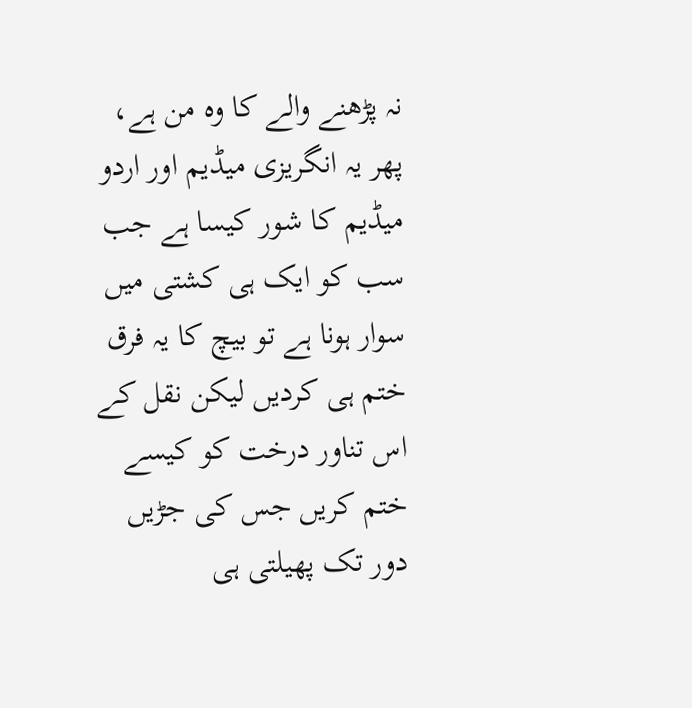نہ پڑھنے والے کا وہ من ہے، پھر یہ انگریزی میڈیم اور اردو میڈیم کا شور کیسا ہے جب سب کو ایک ہی کشتی میں سوار ہونا ہے تو بیچ کا یہ فرق ختم ہی کردیں لیکن نقل کے اس تناور درخت کو کیسے ختم کریں جس کی جڑیں دور تک پھیلتی ہی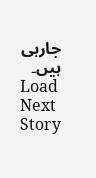جارہی ہیں۔
Load Next Story